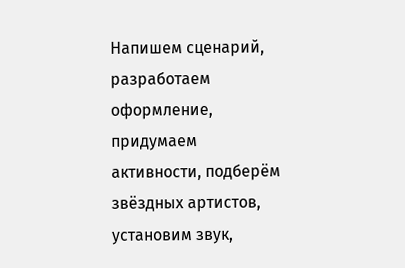Напишем сценарий, разработаем оформление, придумаем активности, подберём звёздных артистов, установим звук,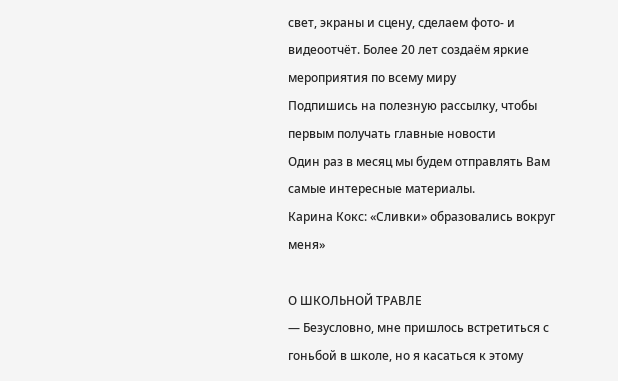свет, экраны и сцену, сделаем фото- и видеоотчёт. Более 20 лет создаём яркие мероприятия по всему миру
Подпишись на полезную рассылку, чтобы первым получать главные новости
Один раз в месяц мы будем отправлять Вам самые интересные материалы.
Карина Кокс: «Сливки» образовались вокруг меня»

О ШКОЛЬНОЙ ТРАВЛЕ
— Безусловно, мне пришлось встретиться с гоньбой в школе, но я касаться к этому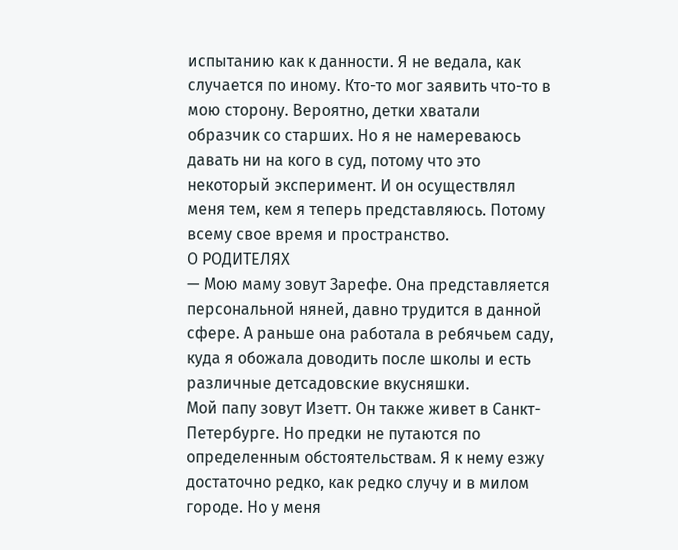испытанию как к данности. Я не ведала, как случается по иному. Кто-то мог заявить что-то в мою сторону. Вероятно, детки хватали образчик со старших. Но я не намереваюсь давать ни на кого в суд, потому что это некоторый эксперимент. И он осуществлял меня тем, кем я теперь представляюсь. Потому всему свое время и пространство.
О РОДИТЕЛЯХ
— Мою маму зовут Зарефе. Она представляется персональной няней, давно трудится в данной сфере. А раньше она работала в ребячьем саду, куда я обожала доводить после школы и есть различные детсадовские вкусняшки.
Мой папу зовут Изетт. Он также живет в Санкт-Петербурге. Но предки не путаются по определенным обстоятельствам. Я к нему езжу достаточно редко, как редко случу и в милом городе. Но у меня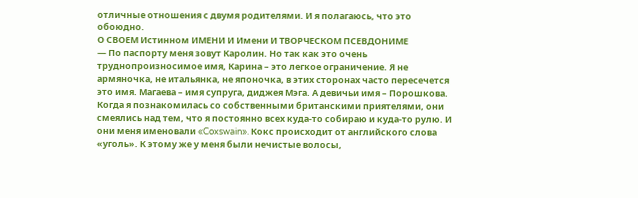отличные отношения с двумя родителями. И я полагаюсь, что это обоюдно.
О СВОЕМ Истинном ИМЕНИ И Имени И ТВОРЧЕСКОМ ПСЕВДОНИМЕ
— По паспорту меня зовут Каролин. Но так как это очень труднопроизносимое имя, Карина – это легкое ограничение. Я не армяночка, не итальянка, не японочка, в этих сторонах часто пересечется это имя. Магаева – имя супруга, диджея Мэга. А девичьи имя – Порошкова.
Когда я познакомилась со собственными британскими приятелями, они смеялись над тем, что я постоянно всех куда-то собираю и куда-то рулю. И они меня именовали «Coxswain». Кокс происходит от английского слова «уголь». К этому же у меня были нечистые волосы,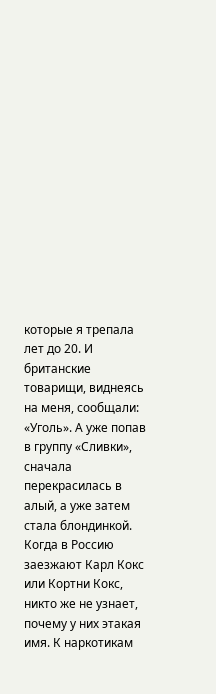которые я трепала лет до 20. И британские товарищи, виднеясь на меня, сообщали: «Уголь». А уже попав в группу «Сливки», сначала перекрасилась в алый, а уже затем стала блондинкой.
Когда в Россию заезжают Карл Кокс или Кортни Кокс, никто же не узнает, почему у них этакая имя. К наркотикам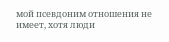мой псевдоним отношения не имеет, хотя люди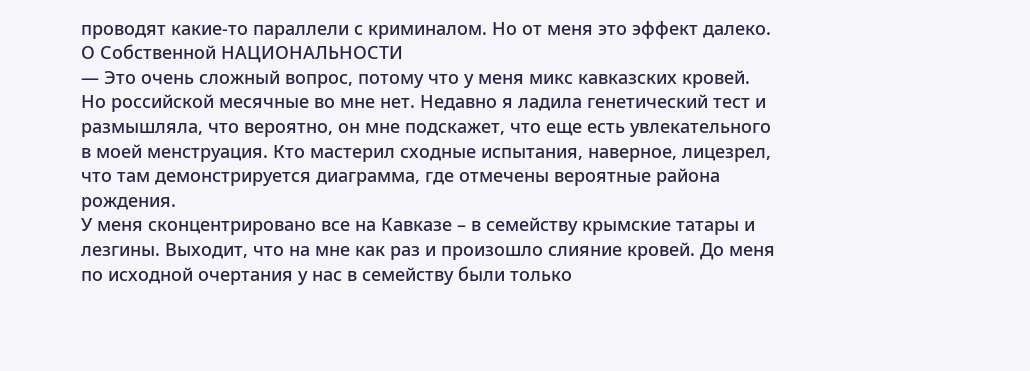проводят какие-то параллели с криминалом. Но от меня это эффект далеко.
О Собственной НАЦИОНАЛЬНОСТИ
— Это очень сложный вопрос, потому что у меня микс кавказских кровей. Но российской месячные во мне нет. Недавно я ладила генетический тест и размышляла, что вероятно, он мне подскажет, что еще есть увлекательного в моей менструация. Кто мастерил сходные испытания, наверное, лицезрел, что там демонстрируется диаграмма, где отмечены вероятные района рождения.
У меня сконцентрировано все на Кавказе – в семейству крымские татары и лезгины. Выходит, что на мне как раз и произошло слияние кровей. До меня по исходной очертания у нас в семейству были только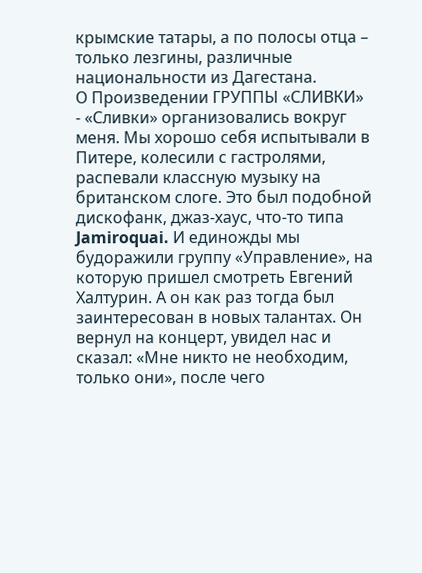крымские татары, а по полосы отца – только лезгины, различные национальности из Дагестана.
О Произведении ГРУППЫ «СЛИВКИ»
- «Сливки» организовались вокруг меня. Мы хорошо себя испытывали в Питере, колесили с гастролями, распевали классную музыку на британском слоге. Это был подобной дискофанк, джаз-хаус, что-то типа Jamiroquai. И единожды мы будоражили группу «Управление», на которую пришел смотреть Евгений Халтурин. А он как раз тогда был заинтересован в новых талантах. Он вернул на концерт, увидел нас и сказал: «Мне никто не необходим, только они», после чего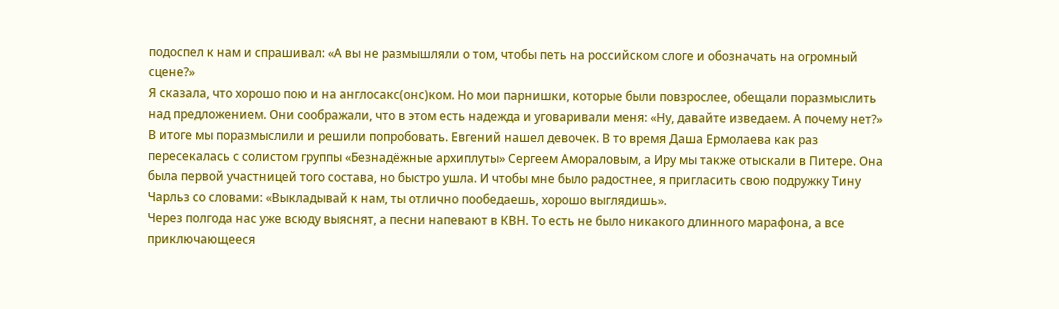подоспел к нам и спрашивал: «А вы не размышляли о том, чтобы петь на российском слоге и обозначать на огромный сцене?»
Я сказала, что хорошо пою и на англосакс(онс)ком. Но мои парнишки, которые были повзрослее, обещали поразмыслить над предложением. Они соображали, что в этом есть надежда и уговаривали меня: «Ну, давайте изведаем. А почему нет?»
В итоге мы поразмыслили и решили попробовать. Евгений нашел девочек. В то время Даша Ермолаева как раз пересекалась с солистом группы «Безнадёжные архиплуты» Сергеем Амораловым, а Иру мы также отыскали в Питере. Она была первой участницей того состава, но быстро ушла. И чтобы мне было радостнее, я пригласить свою подружку Тину Чарльз со словами: «Выкладывай к нам, ты отлично пообедаешь, хорошо выглядишь».
Через полгода нас уже всюду выяснят, а песни напевают в КВН. То есть не было никакого длинного марафона, а все приключающееся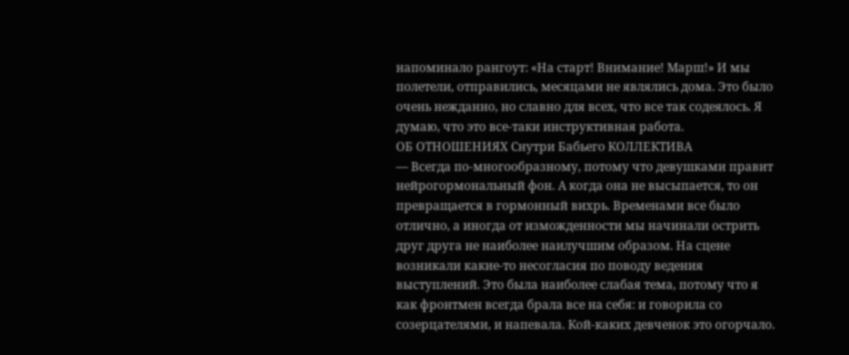напоминало рангоут: «На старт! Внимание! Марш!» И мы полетели, отправились, месяцами не являлись дома. Это было очень нежданно, но славно для всех, что все так содеялось. Я думаю, что это все-таки инструктивная работа.
ОБ ОТНОШЕНИЯХ Снутри Бабьего КОЛЛЕКТИВА
— Всегда по-многообразному, потому что девушками правит нейрогормональный фон. А когда она не высыпается, то он превращается в гормонный вихрь. Временами все было отлично, а иногда от изможденности мы начинали острить друг друга не наиболее наилучшим образом. На сцене возникали какие-то несогласия по поводу ведения выступлений. Это была наиболее слабая тема, потому что я как фронтмен всегда брала все на себя: и говорила со созерцателями, и напевала. Кой-каких девченок это огорчало.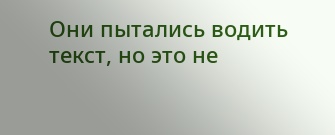Они пытались водить текст, но это не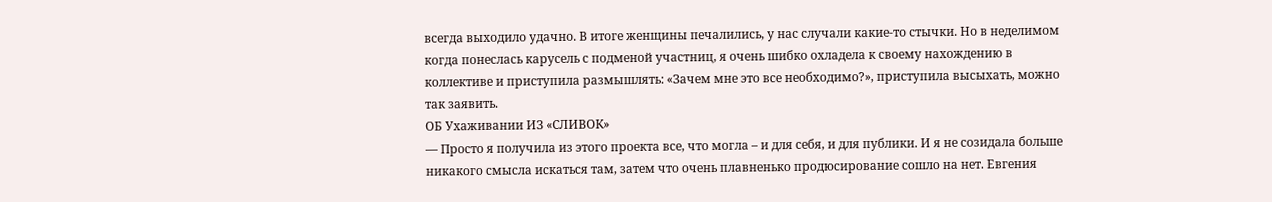всегда выходило удачно. В итоге женщины печалились, у нас случали какие-то стычки. Но в неделимом когда понеслась карусель с подменой участниц, я очень шибко охладела к своему нахождению в коллективе и приступила размышлять: «Зачем мне это все необходимо?», приступила высыхать, можно так заявить.
ОБ Ухаживании ИЗ «СЛИВОК»
— Просто я получила из этого проекта все, что могла – и для себя, и для публики. И я не созидала больше никакого смысла искаться там, затем что очень плавненько продюсирование сошло на нет. Евгения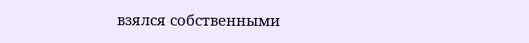взялся собственными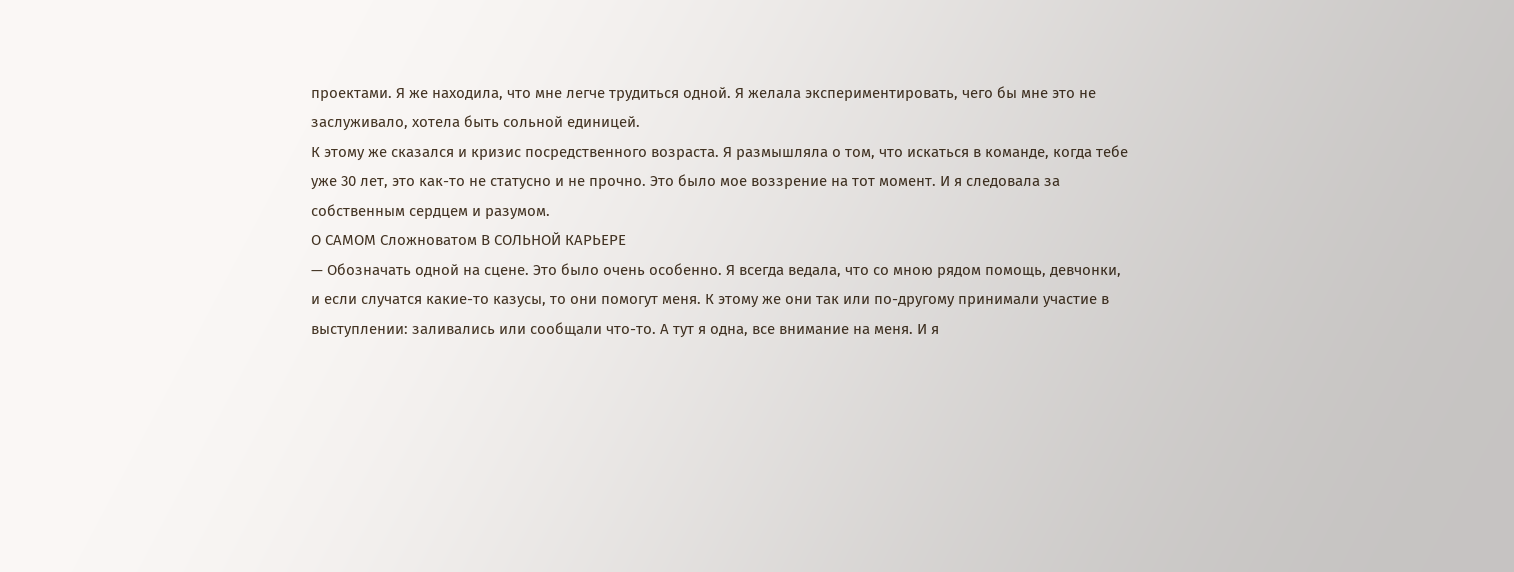проектами. Я же находила, что мне легче трудиться одной. Я желала экспериментировать, чего бы мне это не заслуживало, хотела быть сольной единицей.
К этому же сказался и кризис посредственного возраста. Я размышляла о том, что искаться в команде, когда тебе уже 30 лет, это как-то не статусно и не прочно. Это было мое воззрение на тот момент. И я следовала за собственным сердцем и разумом.
О САМОМ Сложноватом В СОЛЬНОЙ КАРЬЕРЕ
— Обозначать одной на сцене. Это было очень особенно. Я всегда ведала, что со мною рядом помощь, девчонки, и если случатся какие-то казусы, то они помогут меня. К этому же они так или по-другому принимали участие в выступлении: заливались или сообщали что-то. А тут я одна, все внимание на меня. И я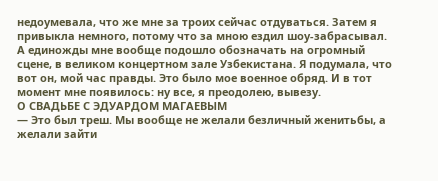недоумевала, что же мне за троих сейчас отдуваться. Затем я привыкла немного, потому что за мною ездил шоу-забрасывал.
А единожды мне вообще подошло обозначать на огромный сцене, в великом концертном зале Узбекистана. Я подумала, что вот он, мой час правды. Это было мое военное обряд. И в тот момент мне появилось: ну все, я преодолею, вывезу.
О СВАДЬБЕ С ЭДУАРДОМ МАГАЕВЫМ
— Это был треш. Мы вообще не желали безличный женитьбы, а желали зайти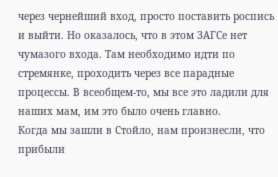через чернейший вход, просто поставить роспись и выйти. Но оказалось, что в этом ЗАГСе нет чумазого входа. Там необходимо идти по стремянке, проходить через все парадные процессы. В всеобщем-то, мы все это ладили для наших мам, им это было очень главно.
Когда мы зашли в Стойло, нам произнесли, что прибыли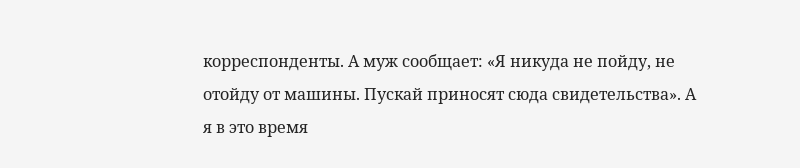корреспонденты. А муж сообщает: «Я никуда не пойду, не отойду от машины. Пускай приносят сюда свидетельства». А я в это время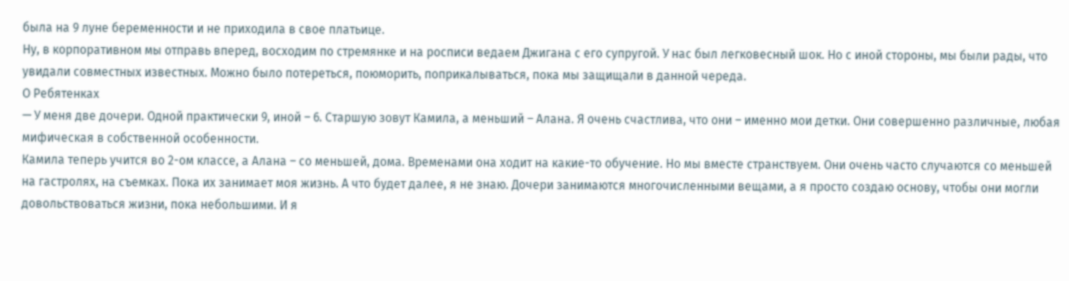была на 9 луне беременности и не приходила в свое платьице.
Ну, в корпоративном мы отправь вперед, восходим по стремянке и на росписи ведаем Джигана с его супругой. У нас был легковесный шок. Но с иной стороны, мы были рады, что увидали совместных известных. Можно было потереться, поюморить, поприкалываться, пока мы защищали в данной череда.
О Ребятенках
— У меня две дочери. Одной практически 9, иной – 6. Старшую зовут Камила, а меньший – Алана. Я очень счастлива, что они – именно мои детки. Они совершенно различные, любая мифическая в собственной особенности.
Камила теперь учится во 2-ом классе, а Алана – со меньшей, дома. Временами она ходит на какие-то обучение. Но мы вместе странствуем. Они очень часто случаются со меньшей на гастролях, на съемках. Пока их занимает моя жизнь. А что будет далее, я не знаю. Дочери занимаются многочисленными вещами, а я просто создаю основу, чтобы они могли довольствоваться жизни, пока небольшими. И я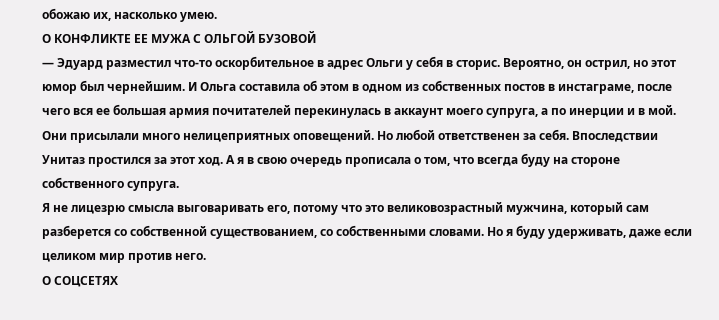обожаю их, насколько умею.
О КОНФЛИКТЕ ЕЕ МУЖА С ОЛЬГОЙ БУЗОВОЙ
— Эдуард разместил что-то оскорбительное в адрес Ольги у себя в сторис. Вероятно, он острил, но этот юмор был чернейшим. И Ольга составила об этом в одном из собственных постов в инстаграме, после чего вся ее большая армия почитателей перекинулась в аккаунт моего супруга, а по инерции и в мой. Они присылали много нелицеприятных оповещений. Но любой ответственен за себя. Впоследствии Унитаз простился за этот ход. А я в свою очередь прописала о том, что всегда буду на стороне собственного супруга.
Я не лицезрю смысла выговаривать его, потому что это великовозрастный мужчина, который сам разберется со собственной существованием, со собственными словами. Но я буду удерживать, даже если целиком мир против него.
О СОЦСЕТЯХ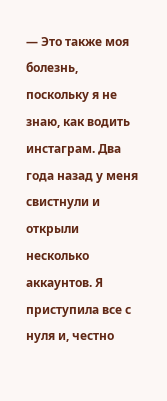— Это также моя болезнь, поскольку я не знаю, как водить инстаграм. Два года назад у меня свистнули и открыли несколько аккаунтов. Я приступила все с нуля и, честно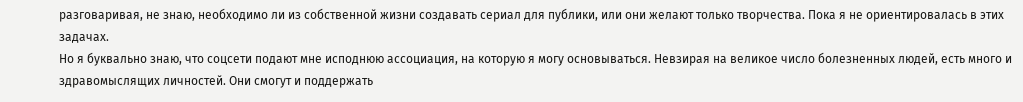разговаривая, не знаю, необходимо ли из собственной жизни создавать сериал для публики, или они желают только творчества. Пока я не ориентировалась в этих задачах.
Но я буквально знаю, что соцсети подают мне исподнюю ассоциация, на которую я могу основываться. Невзирая на великое число болезненных людей, есть много и здравомыслящих личностей. Они смогут и поддержать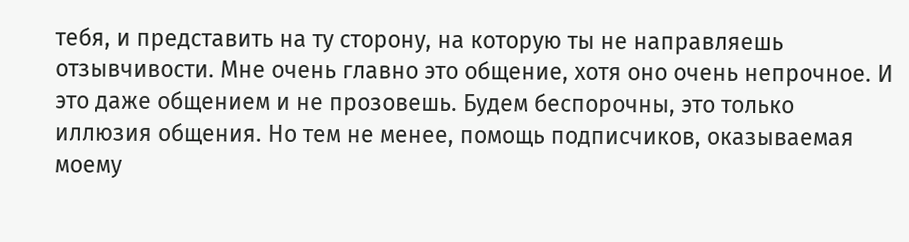тебя, и представить на ту сторону, на которую ты не направляешь отзывчивости. Мне очень главно это общение, хотя оно очень непрочное. И это даже общением и не прозовешь. Будем беспорочны, это только иллюзия общения. Но тем не менее, помощь подписчиков, оказываемая моему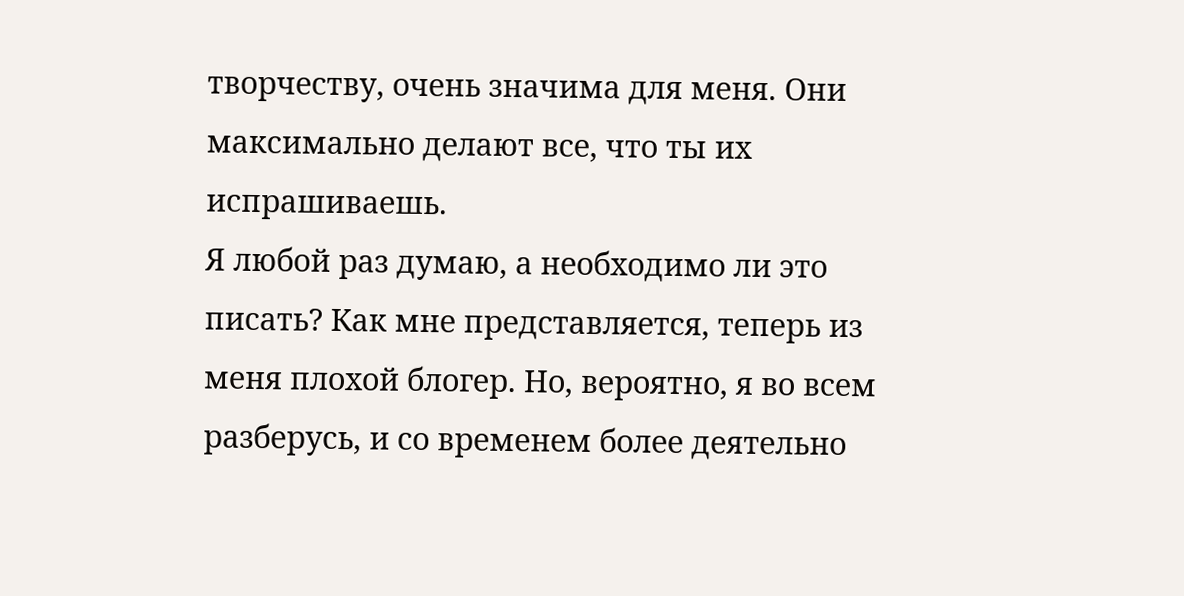творчеству, очень значима для меня. Они максимально делают все, что ты их испрашиваешь.
Я любой раз думаю, а необходимо ли это писать? Как мне представляется, теперь из меня плохой блогер. Но, вероятно, я во всем разберусь, и со временем более деятельно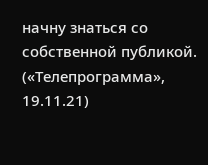начну знаться со собственной публикой.
(«Телепрограмма», 19.11.21)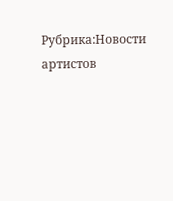Рубрика:Новости артистов